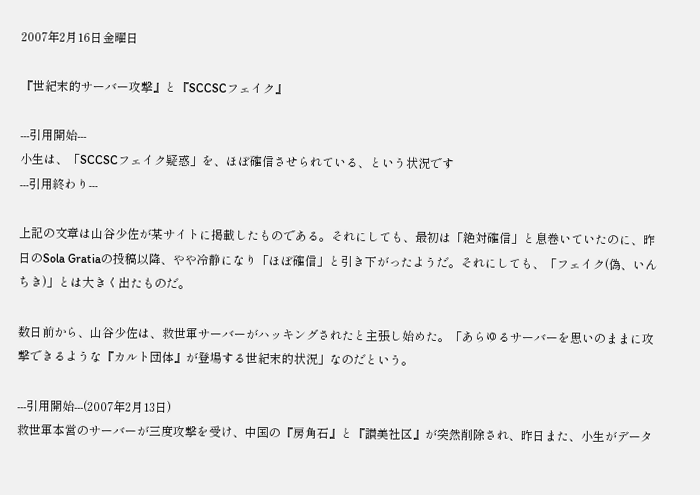2007年2月16日金曜日

『世紀末的サーバー攻撃』と『SCCSCフェイク』

---引用開始---
小生は、「SCCSCフェイク疑惑」を、ほぼ確信させられている、という状況です
---引用終わり---

上記の文章は山谷少佐が某サイトに掲載したものである。それにしても、最初は「絶対確信」と息巻いていたのに、昨日のSola Gratiaの投稿以降、やや冷静になり「ほぼ確信」と引き下がったようだ。それにしても、「フェイク(偽、いんちき)」とは大きく出たものだ。

数日前から、山谷少佐は、救世軍サーバーがハッキングされたと主張し始めた。「あらゆるサーバーを思いのままに攻撃できるような『カルト団体』が登場する世紀末的状況」なのだという。

---引用開始---(2007年2月13日)
救世軍本営のサーバーが三度攻撃を受け、中国の『房角石』と『讃美社区』が突然削除され、昨日また、小生がデータ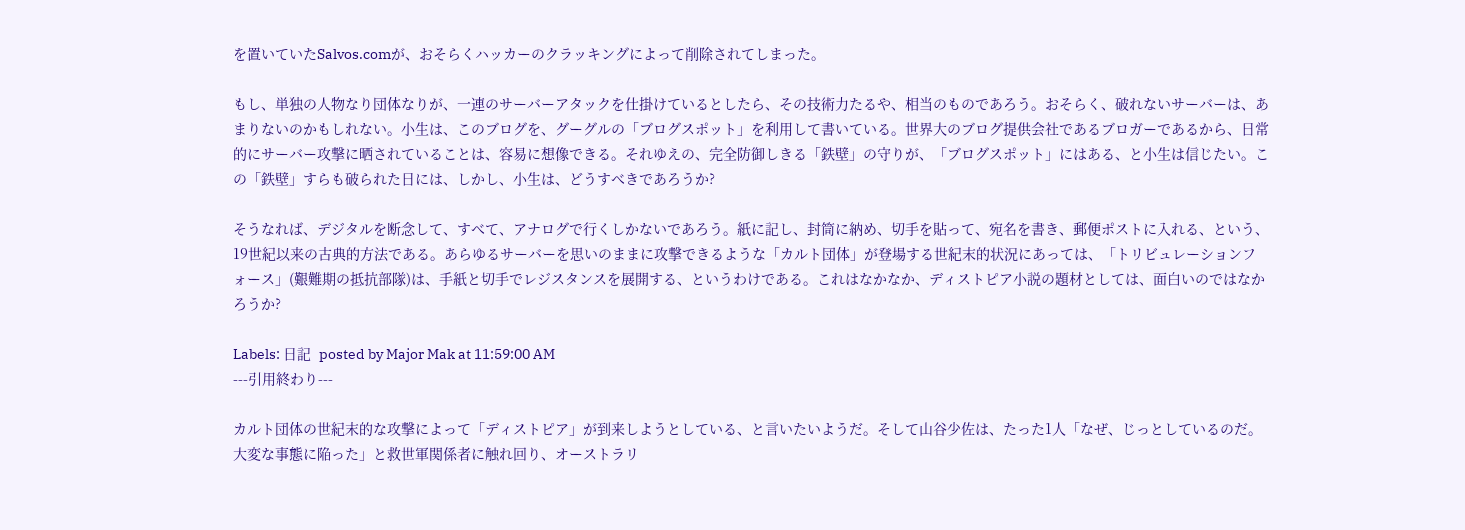を置いていたSalvos.comが、おそらくハッカーのクラッキングによって削除されてしまった。

もし、単独の人物なり団体なりが、一連のサーバーアタックを仕掛けているとしたら、その技術力たるや、相当のものであろう。おそらく、破れないサーバーは、あまりないのかもしれない。小生は、このブログを、グーグルの「ブログスポット」を利用して書いている。世界大のブログ提供会社であるブロガーであるから、日常的にサーバー攻撃に晒されていることは、容易に想像できる。それゆえの、完全防御しきる「鉄壁」の守りが、「ブログスポット」にはある、と小生は信じたい。この「鉄壁」すらも破られた日には、しかし、小生は、どうすべきであろうか?

そうなれば、デジタルを断念して、すべて、アナログで行くしかないであろう。紙に記し、封筒に納め、切手を貼って、宛名を書き、郵便ポストに入れる、という、19世紀以来の古典的方法である。あらゆるサーバーを思いのままに攻撃できるような「カルト団体」が登場する世紀末的状況にあっては、「トリビュレーションフォース」(艱難期の抵抗部隊)は、手紙と切手でレジスタンスを展開する、というわけである。これはなかなか、ディストピア小説の題材としては、面白いのではなかろうか?

Labels: 日記  posted by Major Mak at 11:59:00 AM
---引用終わり---

カルト団体の世紀末的な攻撃によって「ディストピア」が到来しようとしている、と言いたいようだ。そして山谷少佐は、たった1人「なぜ、じっとしているのだ。大変な事態に陥った」と救世軍関係者に触れ回り、オーストラリ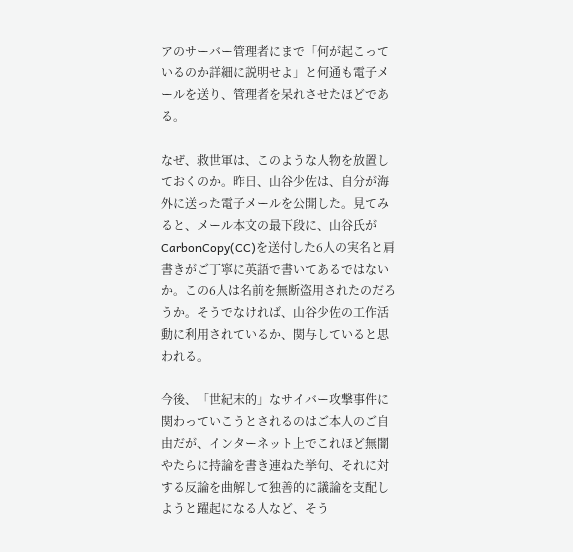アのサーバー管理者にまで「何が起こっているのか詳細に説明せよ」と何通も電子メールを送り、管理者を呆れさせたほどである。

なぜ、救世軍は、このような人物を放置しておくのか。昨日、山谷少佐は、自分が海外に送った電子メールを公開した。見てみると、メール本文の最下段に、山谷氏がCarbonCopy(CC)を送付した6人の実名と肩書きがご丁寧に英語で書いてあるではないか。この6人は名前を無断盗用されたのだろうか。そうでなければ、山谷少佐の工作活動に利用されているか、関与していると思われる。

今後、「世紀末的」なサイバー攻撃事件に関わっていこうとされるのはご本人のご自由だが、インターネット上でこれほど無闇やたらに持論を書き連ねた挙句、それに対する反論を曲解して独善的に議論を支配しようと躍起になる人など、そう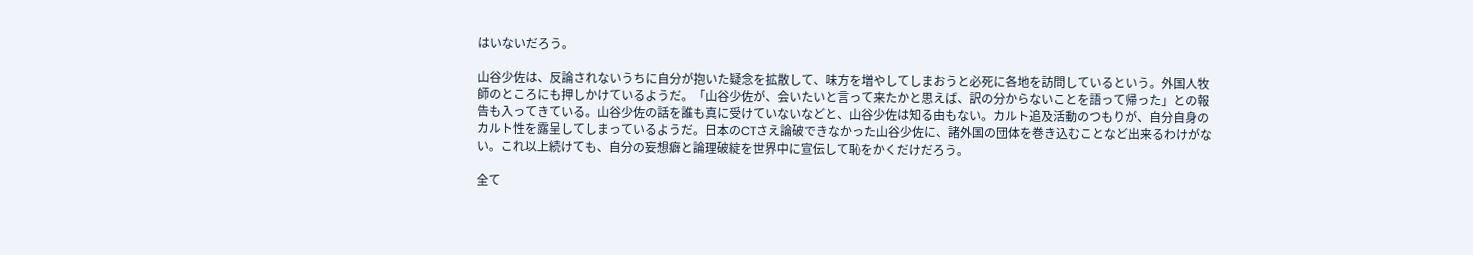はいないだろう。

山谷少佐は、反論されないうちに自分が抱いた疑念を拡散して、味方を増やしてしまおうと必死に各地を訪問しているという。外国人牧師のところにも押しかけているようだ。「山谷少佐が、会いたいと言って来たかと思えば、訳の分からないことを語って帰った」との報告も入ってきている。山谷少佐の話を誰も真に受けていないなどと、山谷少佐は知る由もない。カルト追及活動のつもりが、自分自身のカルト性を露呈してしまっているようだ。日本のCTさえ論破できなかった山谷少佐に、諸外国の団体を巻き込むことなど出来るわけがない。これ以上続けても、自分の妄想癖と論理破綻を世界中に宣伝して恥をかくだけだろう。

全て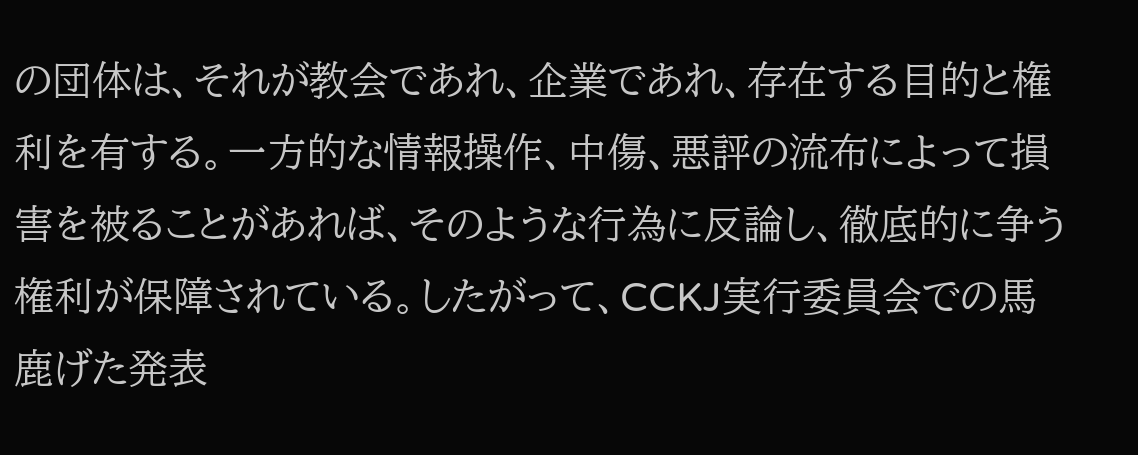の団体は、それが教会であれ、企業であれ、存在する目的と権利を有する。一方的な情報操作、中傷、悪評の流布によって損害を被ることがあれば、そのような行為に反論し、徹底的に争う権利が保障されている。したがって、CCKJ実行委員会での馬鹿げた発表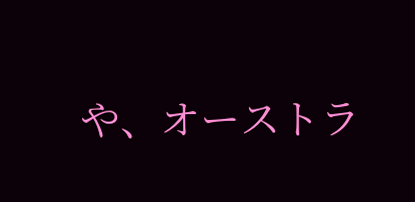や、オーストラ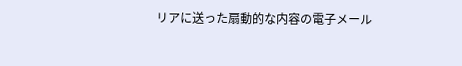リアに送った扇動的な内容の電子メール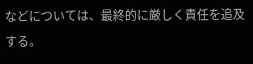などについては、最終的に厳しく責任を追及する。